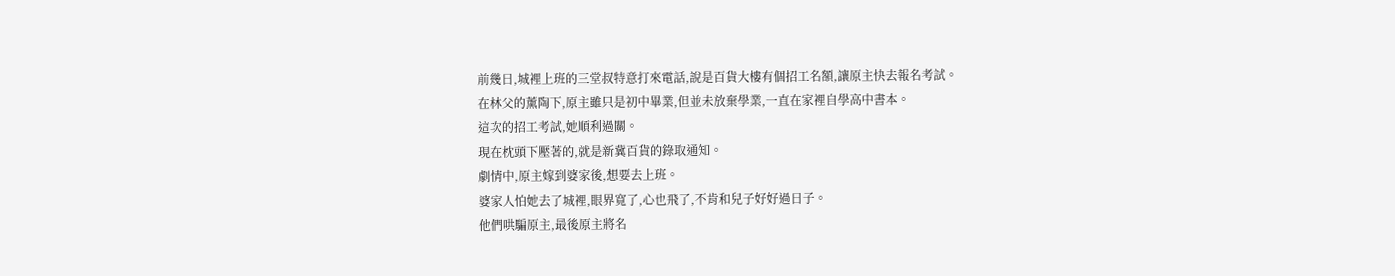前幾日,城裡上班的三堂叔特意打來電話,說是百貨大樓有個招工名額,讓原主快去報名考試。
在林父的薰陶下,原主雖只是初中畢業,但並未放棄學業,一直在家裡自學高中書本。
這次的招工考試,她順利過關。
現在枕頭下壓著的,就是新冀百貨的錄取通知。
劇情中,原主嫁到婆家後,想要去上班。
婆家人怕她去了城裡,眼界寬了,心也飛了,不肯和兒子好好過日子。
他們哄騙原主,最後原主將名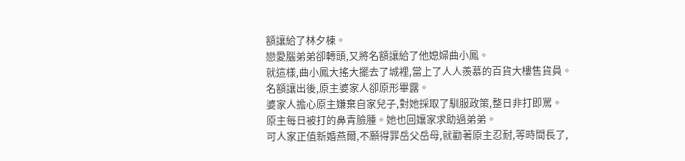額讓給了林夕棟。
戀愛腦弟弟卻轉頭,又將名額讓給了他媳婦曲小鳳。
就這樣,曲小鳳大搖大擺去了城裡,當上了人人羨慕的百貨大樓售貨員。
名額讓出後,原主婆家人卻原形畢露。
婆家人擔心原主嫌棄自家兒子,對她採取了馴服政策,整日非打即罵。
原主每日被打的鼻青臉腫。她也回孃家求助過弟弟。
可人家正值新婚燕爾,不願得罪岳父岳母,就勸著原主忍耐,等時間長了,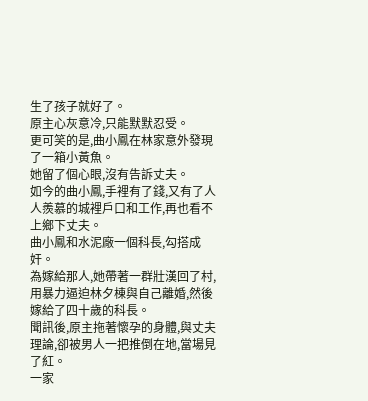生了孩子就好了。
原主心灰意冷,只能默默忍受。
更可笑的是,曲小鳳在林家意外發現了一箱小黃魚。
她留了個心眼,沒有告訴丈夫。
如今的曲小鳳,手裡有了錢,又有了人人羨慕的城裡戶口和工作,再也看不上鄉下丈夫。
曲小鳳和水泥廠一個科長,勾搭成奸。
為嫁給那人,她帶著一群壯漢回了村,用暴力逼迫林夕棟與自己離婚,然後嫁給了四十歲的科長。
聞訊後,原主拖著懷孕的身體,與丈夫理論,卻被男人一把推倒在地,當場見了紅。
一家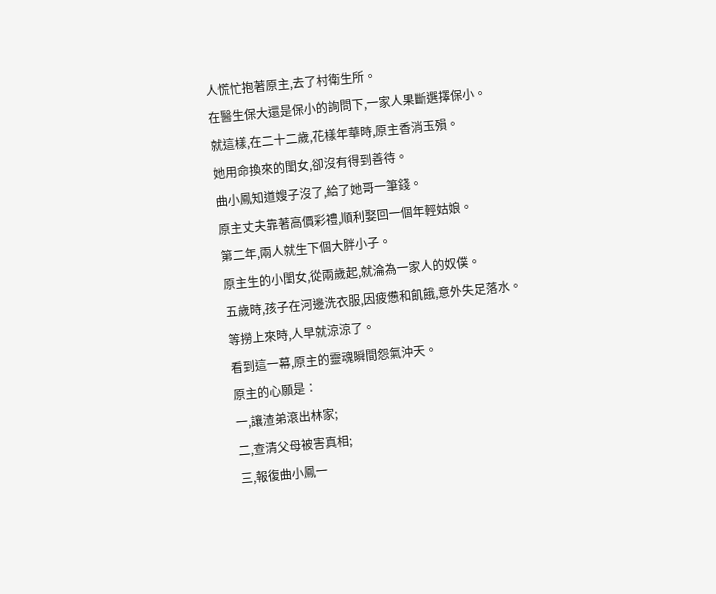人慌忙抱著原主,去了村衛生所。
在醫生保大還是保小的詢問下,一家人果斷選擇保小。
就這樣,在二十二歲,花樣年華時,原主香消玉殞。
她用命換來的閨女,卻沒有得到善待。
曲小鳳知道嫂子沒了,給了她哥一筆錢。
原主丈夫靠著高價彩禮,順利娶回一個年輕姑娘。
第二年,兩人就生下個大胖小子。
原主生的小閨女,從兩歲起,就淪為一家人的奴僕。
五歲時,孩子在河邊洗衣服,因疲憊和飢餓,意外失足落水。
等撈上來時,人早就涼涼了。
看到這一幕,原主的靈魂瞬間怨氣沖天。
原主的心願是∶
一,讓渣弟滾出林家;
二,查清父母被害真相;
三,報復曲小鳳一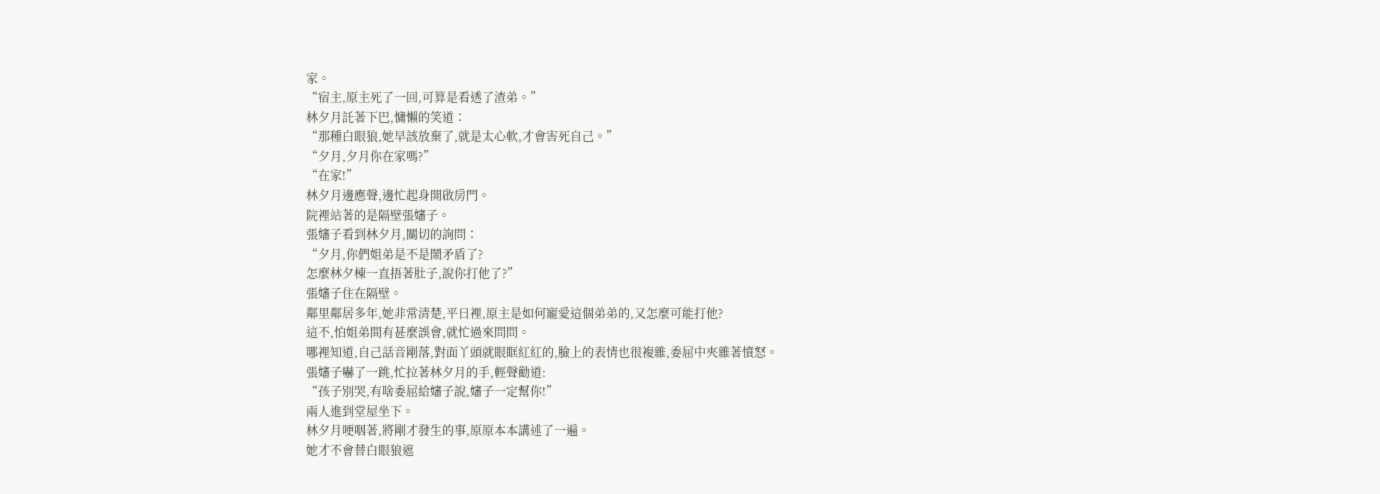家。
“宿主,原主死了一回,可算是看透了渣弟。”
林夕月託著下巴,慵懶的笑道∶
“那種白眼狼,她早該放棄了,就是太心軟,才會害死自己。”
“夕月,夕月你在家嗎?”
“在家!”
林夕月邊應聲,邊忙起身開啟房門。
院裡站著的是隔壁張嬸子。
張嬸子看到林夕月,關切的詢問∶
“夕月,你們姐弟是不是鬧矛盾了?
怎麼林夕棟一直捂著肚子,說你打他了?”
張嬸子住在隔壁。
鄰里鄰居多年,她非常清楚,平日裡,原主是如何寵愛這個弟弟的,又怎麼可能打他?
這不,怕姐弟間有甚麼誤會,就忙過來問問。
哪裡知道,自己話音剛落,對面丫頭就眼眶紅紅的,臉上的表情也很複雜,委屈中夾雜著憤怒。
張嬸子嚇了一跳,忙拉著林夕月的手,輕聲勸道:
“孩子別哭,有啥委屈給嬸子說,嬸子一定幫你!”
兩人進到堂屋坐下。
林夕月哽咽著,將剛才發生的事,原原本本講述了一遍。
她才不會替白眼狼遮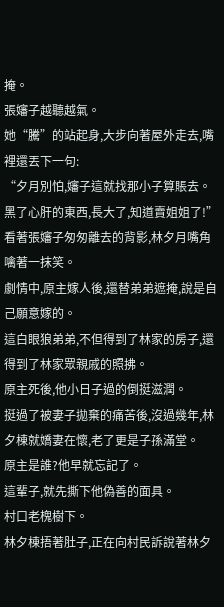掩。
張嬸子越聽越氣。
她“騰”的站起身,大步向著屋外走去,嘴裡還丟下一句:
“夕月別怕,嬸子這就找那小子算賬去。
黑了心肝的東西,長大了,知道賣姐姐了!”
看著張嬸子匆匆離去的背影,林夕月嘴角噙著一抹笑。
劇情中,原主嫁人後,還替弟弟遮掩,說是自己願意嫁的。
這白眼狼弟弟,不但得到了林家的房子,還得到了林家眾親戚的照拂。
原主死後,他小日子過的倒挺滋潤。
挺過了被妻子拋棄的痛苦後,沒過幾年,林夕棟就嬌妻在懷,老了更是子孫滿堂。
原主是誰?他早就忘記了。
這輩子,就先撕下他偽善的面具。
村口老槐樹下。
林夕棟捂著肚子,正在向村民訴說著林夕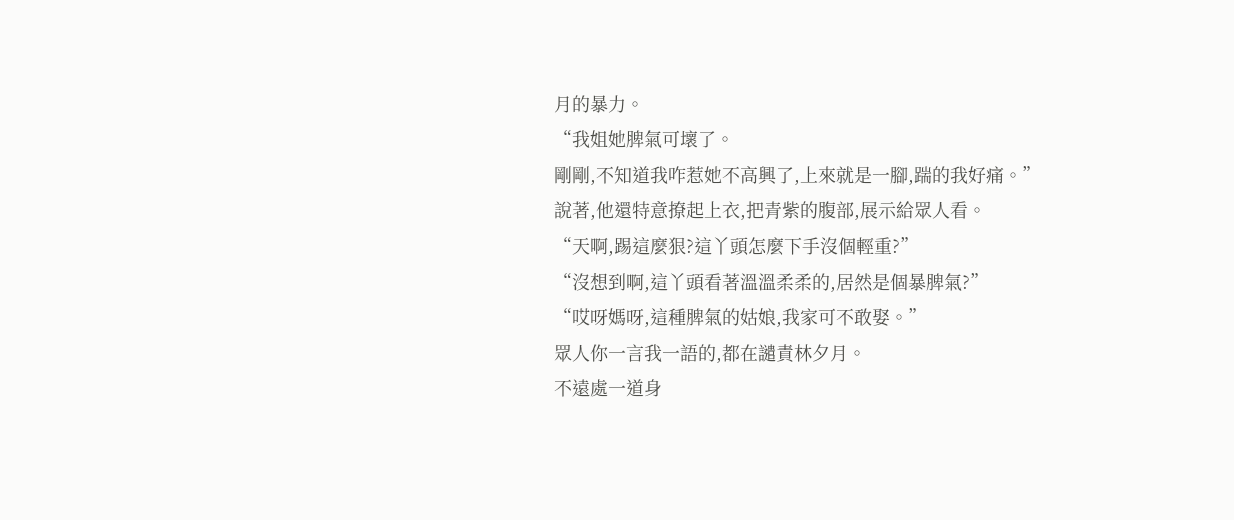月的暴力。
“我姐她脾氣可壞了。
剛剛,不知道我咋惹她不高興了,上來就是一腳,踹的我好痛。”
說著,他還特意撩起上衣,把青紫的腹部,展示給眾人看。
“天啊,踢這麼狠?這丫頭怎麼下手沒個輕重?”
“沒想到啊,這丫頭看著溫溫柔柔的,居然是個暴脾氣?”
“哎呀媽呀,這種脾氣的姑娘,我家可不敢娶。”
眾人你一言我一語的,都在譴責林夕月。
不遠處一道身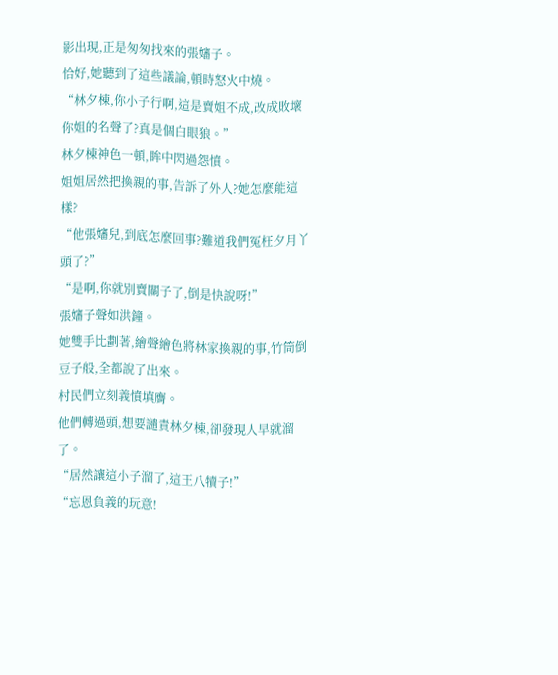影出現,正是匆匆找來的張嬸子。
恰好,她聽到了這些議論,頓時怒火中燒。
“林夕棟,你小子行啊,這是賣姐不成,改成敗壞你姐的名聲了?真是個白眼狼。”
林夕棟神色一頓,眸中閃過怨憤。
姐姐居然把換親的事,告訴了外人?她怎麼能這樣?
“他張嬸兒,到底怎麼回事?難道我們冤枉夕月丫頭了?”
“是啊,你就別賣關子了,倒是快說呀!”
張嬸子聲如洪鐘。
她雙手比劃著,繪聲繪色將林家換親的事,竹筒倒豆子般,全都說了出來。
村民們立刻義憤填膺。
他們轉過頭,想要譴責林夕棟,卻發現人早就溜了。
“居然讓這小子溜了,這王八犢子!”
“忘恩負義的玩意!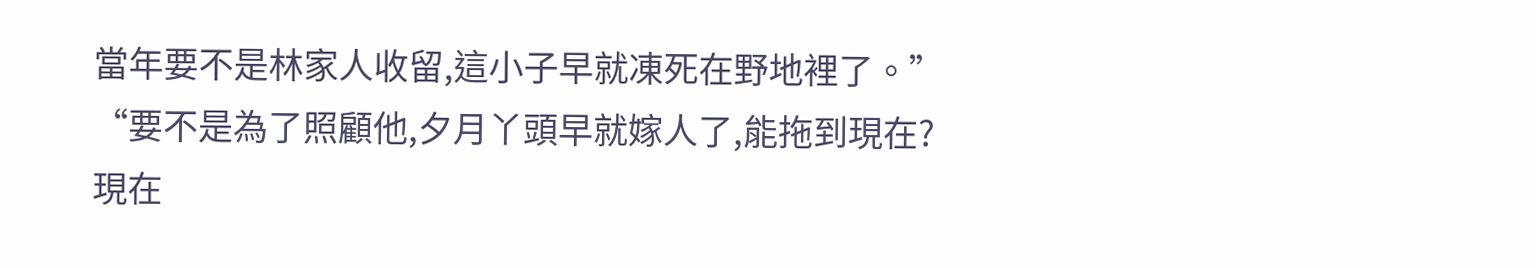當年要不是林家人收留,這小子早就凍死在野地裡了。”
“要不是為了照顧他,夕月丫頭早就嫁人了,能拖到現在?
現在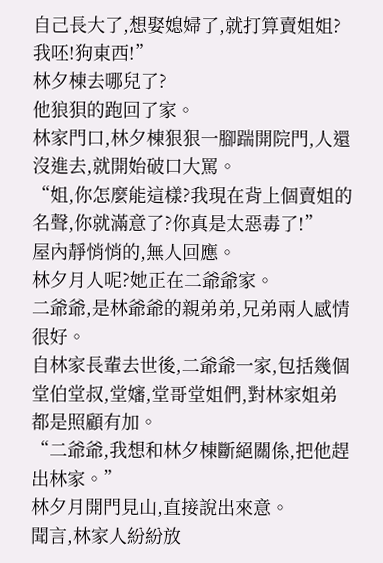自己長大了,想娶媳婦了,就打算賣姐姐?我呸!狗東西!”
林夕棟去哪兒了?
他狼狽的跑回了家。
林家門口,林夕棟狠狠一腳踹開院門,人還沒進去,就開始破口大罵。
“姐,你怎麼能這樣?我現在背上個賣姐的名聲,你就滿意了?你真是太惡毒了!”
屋內靜悄悄的,無人回應。
林夕月人呢?她正在二爺爺家。
二爺爺,是林爺爺的親弟弟,兄弟兩人感情很好。
自林家長輩去世後,二爺爺一家,包括幾個堂伯堂叔,堂嬸,堂哥堂姐們,對林家姐弟都是照顧有加。
“二爺爺,我想和林夕棟斷絕關係,把他趕出林家。”
林夕月開門見山,直接說出來意。
聞言,林家人紛紛放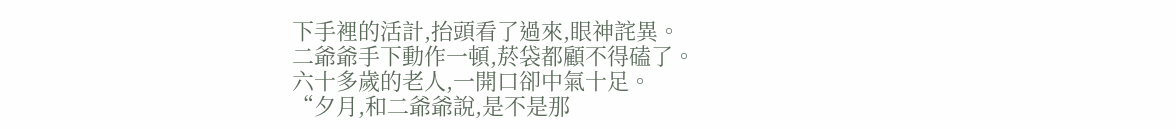下手裡的活計,抬頭看了過來,眼神詫異。
二爺爺手下動作一頓,菸袋都顧不得磕了。
六十多歲的老人,一開口卻中氣十足。
“夕月,和二爺爺說,是不是那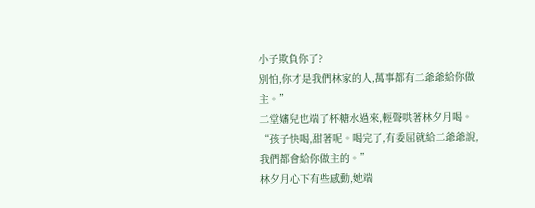小子欺負你了?
別怕,你才是我們林家的人,萬事都有二爺爺給你做主。”
二堂嬸兒也端了杯糖水過來,輕聲哄著林夕月喝。
“孩子快喝,甜著呢。喝完了,有委屈就給二爺爺說,我們都會給你做主的。”
林夕月心下有些感動,她端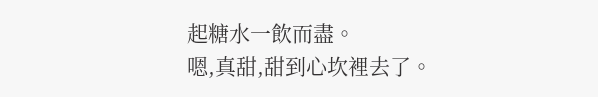起糖水一飲而盡。
嗯,真甜,甜到心坎裡去了。